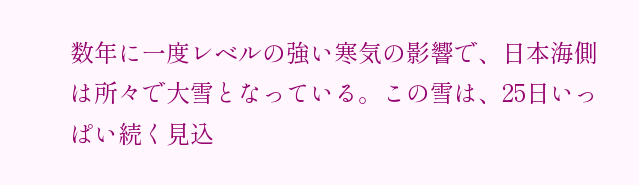数年に一度レベルの強い寒気の影響で、日本海側は所々で大雪となっている。この雪は、25日いっぱい続く見込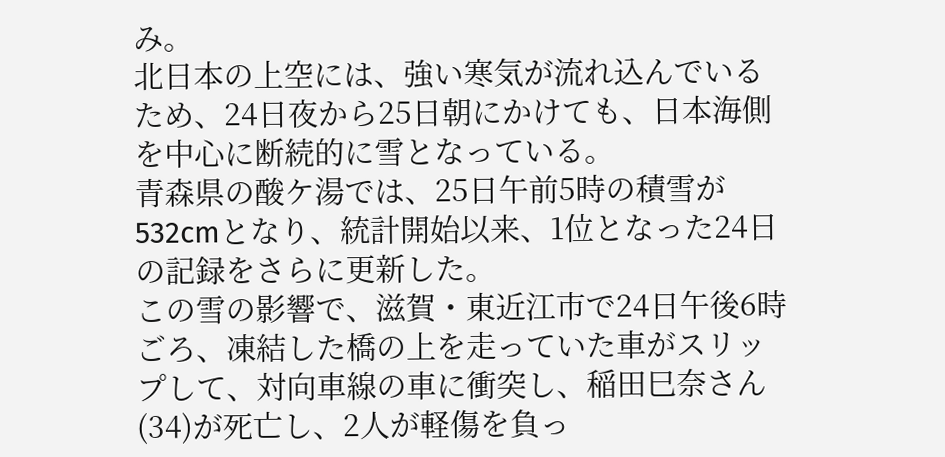み。
北日本の上空には、強い寒気が流れ込んでいるため、24日夜から25日朝にかけても、日本海側を中心に断続的に雪となっている。
青森県の酸ケ湯では、25日午前5時の積雪が532cmとなり、統計開始以来、1位となった24日の記録をさらに更新した。
この雪の影響で、滋賀・東近江市で24日午後6時ごろ、凍結した橋の上を走っていた車がスリップして、対向車線の車に衝突し、稲田巳奈さん(34)が死亡し、2人が軽傷を負っ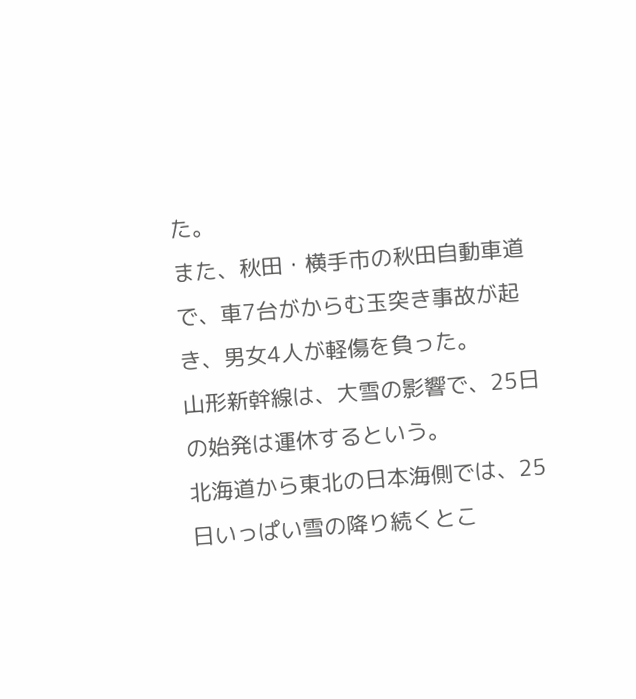た。
また、秋田・横手市の秋田自動車道で、車7台がからむ玉突き事故が起き、男女4人が軽傷を負った。
山形新幹線は、大雪の影響で、25日の始発は運休するという。
北海道から東北の日本海側では、25日いっぱい雪の降り続くとこ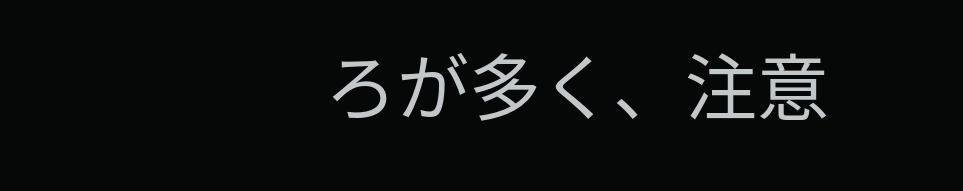ろが多く、注意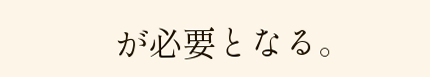が必要となる。